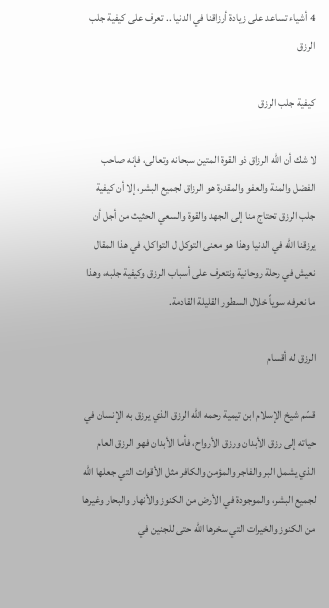4 أشياء تساعد على زيادة أرزاقنا في الدنيا .. تعرف على كيفية جلب الرزق

كيفية جلب الرزق

لا شك أن الله الرزاق ذو القوة المتين سبحانه وتعالى، فإنه صاحب الفضل والمنة والعفو والمقدرة هو الرزاق لجميع البشر، إلا أن كيفية جلب الرزق تحتاج منا إلى الجهد والقوة والسعي الحثيث من أجل أن يرزقنا الله في الدنيا وهذا هو معنى التوكل ل التواكل، في هذا المقال نعيش في رحلة روحانية ونتعرف على أسباب الرزق وكيفية جلبه، وهذا ما نعرفه سوياً خلال السطور القليلة القادمة.

الرزق له أقسام

قسّم شيخ الإسلام ابن تيمية رحمه الله الرزق الذي يرزق به الإنسان في حياته إلى رزق الأبدان ورزق الأرواح، فأما الأبدان فهو الرزق العام الذي يشمل البر والفاجر والمؤمن والكافر مثل الأقوات التي جعلها الله لجميع البشر، والموجودة في الأرض من الكنوز والأنهار والبحار وغيرها من الكنوز والخيرات التي سخرها الله حتى للجنين في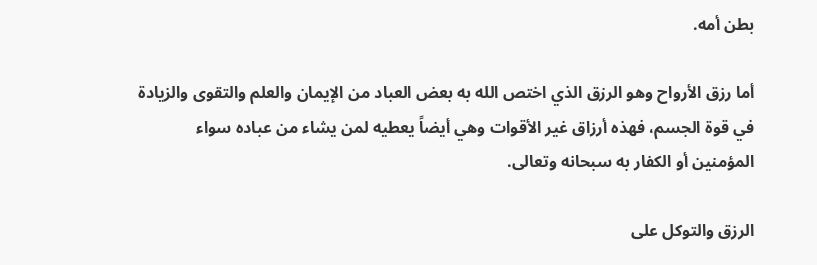بطن أمه.

أما رزق الأرواح وهو الرزق الذي اختص الله به بعض العباد من الإيمان والعلم والتقوى والزيادة في قوة الجسم، فهذه أرزاق غير الأقوات وهي أيضاً يعطيه لمن يشاء من عباده سواء المؤمنين أو الكفار به سبحانه وتعالى.

الرزق والتوكل على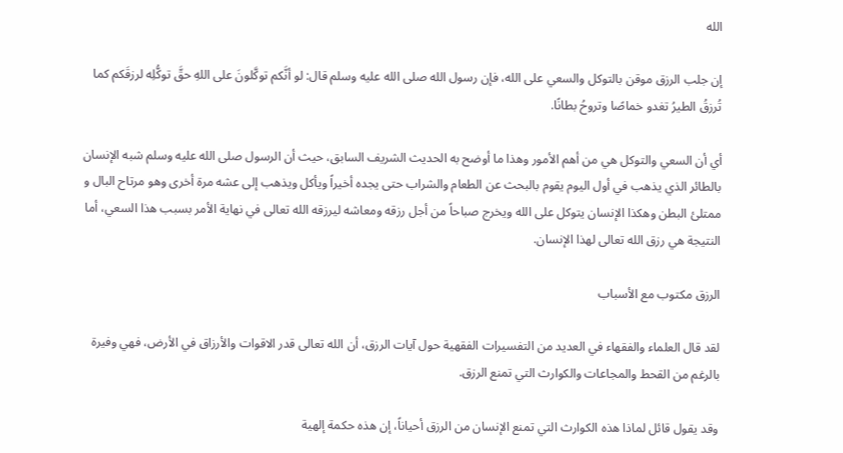الله

إن جلب الرزق موقن بالتوكل والسعي على الله، فإن رسول الله صلى الله عليه وسلم قال: لو أنَّكم توكَّلونَ على اللهِ حقَّ توكُّلِه لرزقَكم كما تُرزقُ الطيرُ تغدو خماصًا وتروحُ بطانًا.

أي أن السعي والتوكل هي من أهم الأمور وهذا ما أوضح به الحديث الشريف السابق، حيث أن الرسول صلى الله عليه وسلم شبه الإنسان بالطائر الذي يذهب في أول اليوم يقوم بالبحث عن الطعام والشراب حتى يجده أخيراً ويأكل ويذهب إلى عشه مرة أخرى وهو مرتاح البال و ممتلئ البطن وهكذا الإنسان يتوكل على الله ويخرج صباحاً من أجل رزقه ومعاشه ليرزقه الله تعالى في نهاية الأمر بسبب هذا السعي، أما النتيجة هي رزق الله تعالى لهذا الإنسان.

الرزق مكتوب مع الأسباب

لقد قال العلماء والفقهاء في العديد من التفسيرات الفقهية حول آيات الرزق، أن الله تعالى قدر الاقوات والأرزاق في الأرض، فهي وفيرة بالرغم من القحط والمجاعات والكوارث التي تمنع الرزق.

وقد يقول قائل لماذا هذه الكوارث التي تمنع الإنسان من الرزق أحياناً، إن هذه حكمة إلهية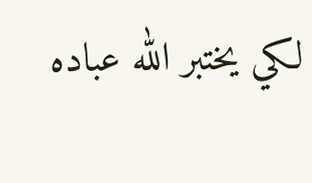لكي يختبر الله عباده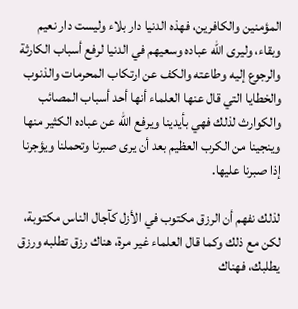المؤمنين والكافرين، فهذه الدنيا دار بلاء وليست دار نعيم وبقاء، وليرى الله عباده وسعيهم في الدنيا لرفع أسباب الكارثة والرجوع إليه وطاعته والكف عن ارتكاب المحرمات والذنوب والخطايا التي قال عنها العلماء أنها أحد أسباب المصائب والكوارث لذلك فهي بأيدينا ويرفع الله عن عباده الكثير منها وينجينا من الكرب العظيم بعد أن يرى صبرنا وتحملنا ويؤجرنا إذا صبرنا عليها.

لذلك نفهم أن الرزق مكتوب في الأزل كآجال الناس مكتوبة، لكن مع ذلك وكما قال العلماء غير مرة، هناك رزق تطلبه ورزق يطلبك، فهناك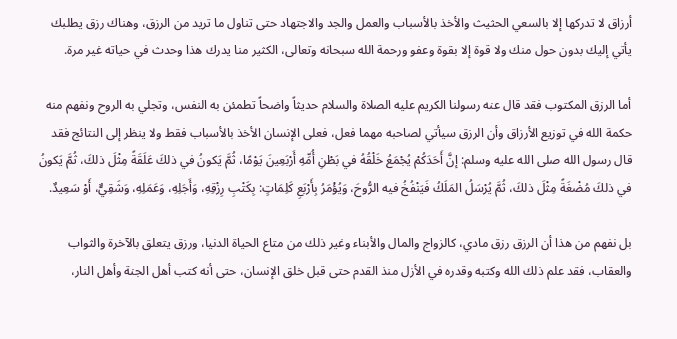أرزاق لا تدركها إلا بالسعي الحثيث والأخذ بالأسباب والعمل والجد والاجتهاد حتى تناول ما تريد من الرزق، وهناك رزق يطلبك يأتي إليك بدون حول منك ولا قوة إلا بقوة وعفو ورحمة الله سبحانه وتعالى، الكثير منا يدرك هذا وحدث في حياته غير مرة.

أما الرزق المكتوب فقد قال عنه رسولنا الكريم عليه الصلاة والسلام حديثاً واضحاً تطمئن به النفس، وتجلي به الروح ونفهم منه حكمة الله في توزيع الأرزاق وأن الرزق سيأتي لصاحبه مهما فعل، فعلى الإنسان الأخذ بالأسباب فقط ولا ينظر إلى النتائج فقد قال رسول الله صلى الله عليه وسلم: إنَّ أَحَدَكُمْ يُجْمَعُ خَلْقُهُ في بَطْنِ أُمِّهِ أَرْبَعِينَ يَوْمًا، ثُمَّ يَكونُ في ذلكَ عَلَقَةً مِثْلَ ذلكَ، ثُمَّ يَكونُ في ذلكَ مُضْغَةً مِثْلَ ذلكَ، ثُمَّ يُرْسَلُ المَلَكُ فَيَنْفُخُ فيه الرُّوحَ، وَيُؤْمَرُ بِأَرْبَعِ كَلِمَاتٍ: بِكَتْبِ رِزْقِهِ، وَأَجَلِهِ، وَعَمَلِهِ، وَشَقِيٌّ، أَوْ سَعِيدٌ.

بل نفهم من هذا أن الرزق رزق مادي، كالزواج والمال والأبناء وغير ذلك من متاع الحياة الدنيا، ورزق يتعلق بالآخرة والثواب والعقاب، فقد علم ذلك الله وكتبه وقدره في الأزل منذ القدم حتى قبل خلق الإنسان، حتى أنه كتب أهل الجنة وأهل النار،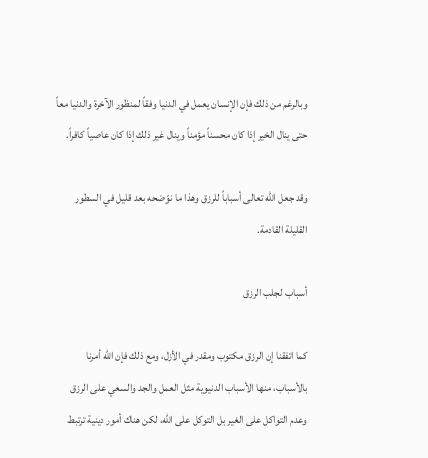وبالرغم من ذلك فإن الإنسان يعمل في الدنيا وفقاً لمنظور الآخرة والدنيا معاً حتى ينال الخير إذا كان محسناً مؤمناً وينال غير ذلك إذا كان عاصياً كافراً.

وقد جعل الله تعالى أسباباً للرزق وهذا ما نوّضحه بعد قليل في السطور القليلة القادمة.

أسباب لجلب الرزق

كما اتفقنا إن الرزق مكتوب ومقدر في الأزل، ومع ذلك فإن الله أمرنا بالأسباب، منها الأسباب الدنيوية مثل العمل والجد والسعي على الرزق وعدم التواكل على الغير بل التوكل على الله، لكن هناك أمور دينية ترتبط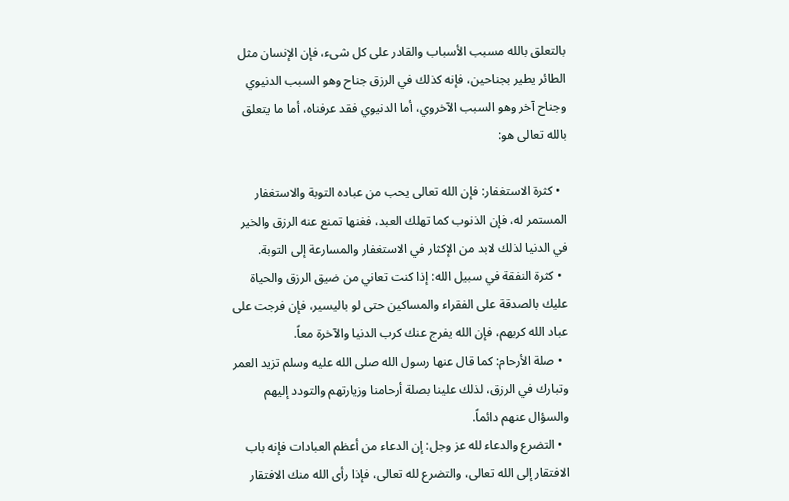بالتعلق بالله مسبب الأسباب والقادر على كل شىء، فإن الإنسان مثل الطائر يطير بجناحين، فإنه كذلك في الرزق جناح وهو السبب الدنيوي وجناح آخر وهو السبب الآخروي، أما الدنيوي فقد عرفناه، أما ما يتعلق بالله تعالى هو:

  • كثرة الاستغفار: فإن الله تعالى يحب من عباده التوبة والاستغفار المستمر له، فإن الذنوب كما تهلك العبد، فغنها تمنع عنه الرزق والخير في الدنيا لذلك لابد من الإكثار في الاستغفار والمسارعة إلى التوبة.
  • كثرة النفقة في سبيل الله: إذا كنت تعاني من ضيق الرزق والحياة عليك بالصدقة على الفقراء والمساكين حتى لو باليسير، فإن فرجت على عباد الله كربهم، فإن الله يفرج عنك كرب الدنيا والآخرة معاً.
  • صلة الأرحام: كما قال عنها رسول الله صلى الله عليه وسلم تزيد العمر وتبارك في الرزق، لذلك علينا بصلة أرحامنا وزيارتهم والتودد إليهم والسؤال عنهم دائماً.
  • التضرع والدعاء لله عز وجل: إن الدعاء من أعظم العبادات فإنه باب الافتقار إلى الله تعالى، والتضرع لله تعالى، فإذا رأى الله منك الافتقار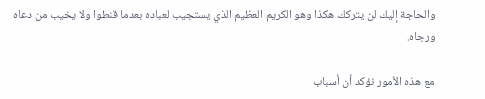والحاجة إليك لن يتركك هكذا وهو الكريم العظيم الذي يستجيب لعباده بعدما قنطوا ولا يخيب من دعاه ورجاه.

مع هذه الأمور نؤكد أن أسباب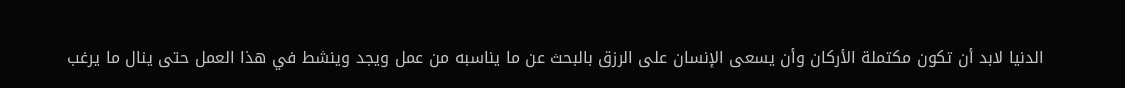الدنيا لابد أن تكون مكتملة الأركان وأن يسعى الإنسان على الرزق بالبحث عن ما يناسبه من عمل ويجد وينشط في هذا العمل حتى ينال ما يرغب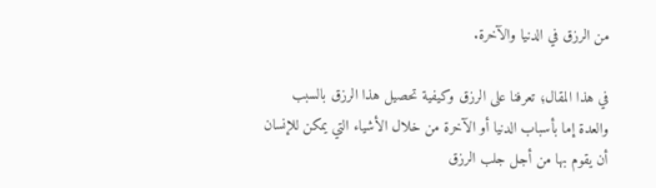من الرزق في الدنيا والآخرة.

في هذا المقال؛ تعرفنا على الرزق وكيفية تحصيل هذا الرزق بالسبب والعدة إما بأسباب الدنيا أو الآخرة من خلال الأشياء التي يمكن للإنسان أن يقوم بها من أجل جلب الرزق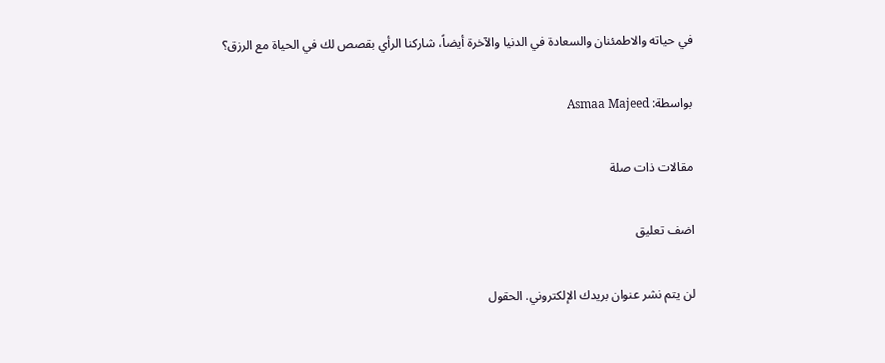في حياته والاطمئنان والسعادة في الدنيا والآخرة أيضاً، شاركنا الرأي بقصص لك في الحياة مع الرزق؟

بواسطة: Asmaa Majeed

مقالات ذات صلة

اضف تعليق

لن يتم نشر عنوان بريدك الإلكتروني. الحقول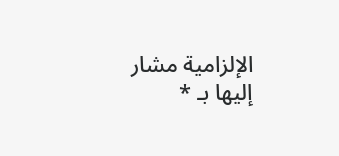الإلزامية مشار إليها بـ *